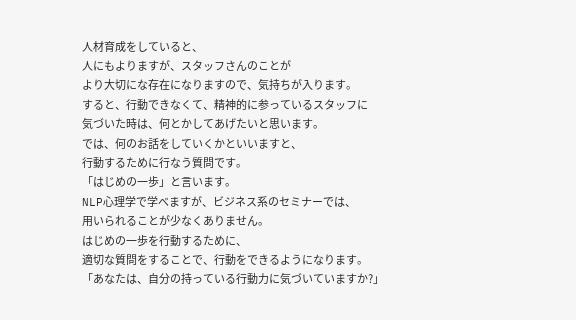人材育成をしていると、
人にもよりますが、スタッフさんのことが
より大切にな存在になりますので、気持ちが入ります。
すると、行動できなくて、精神的に参っているスタッフに
気づいた時は、何とかしてあげたいと思います。
では、何のお話をしていくかといいますと、
行動するために行なう質問です。
「はじめの一歩」と言います。
NLP心理学で学べますが、ビジネス系のセミナーでは、
用いられることが少なくありません。
はじめの一歩を行動するために、
適切な質問をすることで、行動をできるようになります。
「あなたは、自分の持っている行動力に気づいていますか?」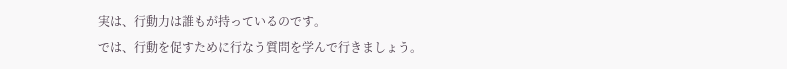実は、行動力は誰もが持っているのです。
では、行動を促すために行なう質問を学んで行きましょう。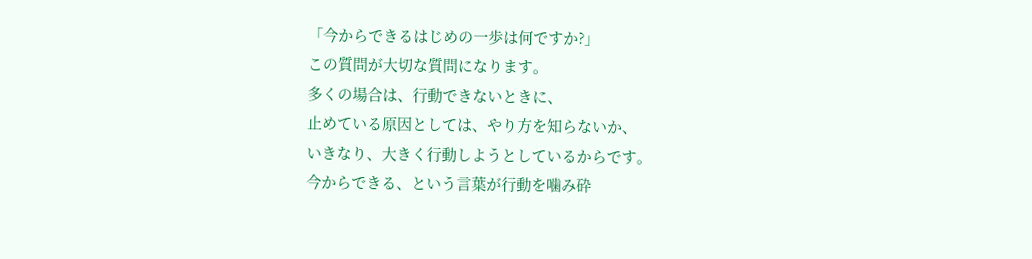「今からできるはじめの一歩は何ですか?」
この質問が大切な質問になります。
多くの場合は、行動できないときに、
止めている原因としては、やり方を知らないか、
いきなり、大きく行動しようとしているからです。
今からできる、という言葉が行動を噛み砕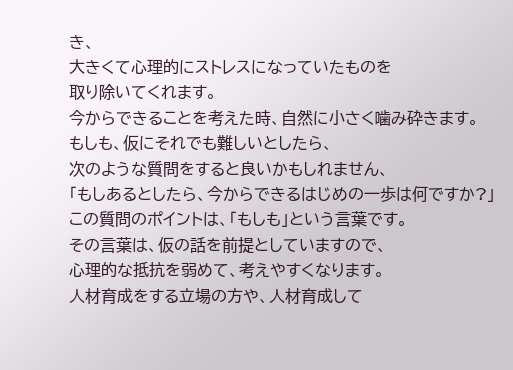き、
大きくて心理的にストレスになっていたものを
取り除いてくれます。
今からできることを考えた時、自然に小さく噛み砕きます。
もしも、仮にそれでも難しいとしたら、
次のような質問をすると良いかもしれません、
「もしあるとしたら、今からできるはじめの一歩は何ですか?」
この質問のポイントは、「もしも」という言葉です。
その言葉は、仮の話を前提としていますので、
心理的な抵抗を弱めて、考えやすくなります。
人材育成をする立場の方や、人材育成して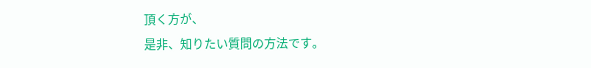頂く方が、
是非、知りたい質問の方法です。